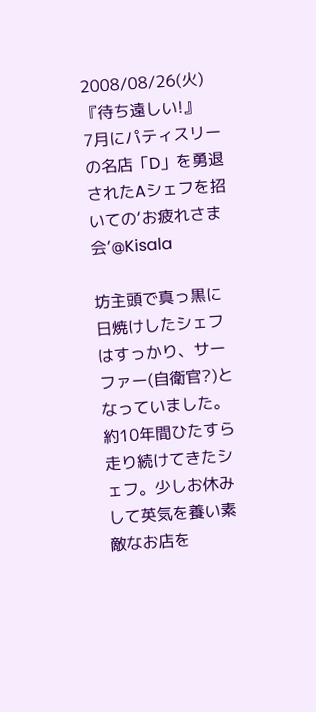2008/08/26(火)
『待ち遠しい!』
7月にパティスリーの名店「D」を勇退されたAシェフを招いての‘お疲れさま会’@Kisala

坊主頭で真っ黒に日焼けしたシェフはすっかり、サーファー(自衛官?)となっていました。
約10年間ひたすら走り続けてきたシェフ。少しお休みして英気を養い素敵なお店を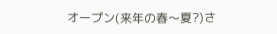オープン(来年の春〜夏?)さ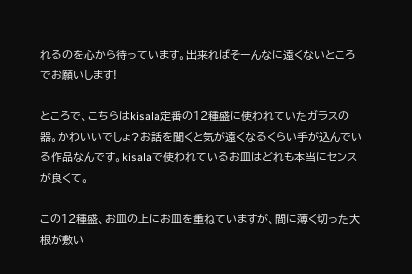れるのを心から待っています。出来ればそーんなに遠くないところでお願いします!

ところで、こちらはkisala定番の12種盛に使われていたガラスの器。かわいいでしょ?お話を聞くと気が遠くなるくらい手が込んでいる作品なんです。kisalaで使われているお皿はどれも本当にセンスが良くて。

この12種盛、お皿の上にお皿を重ねていますが、間に薄く切った大根が敷い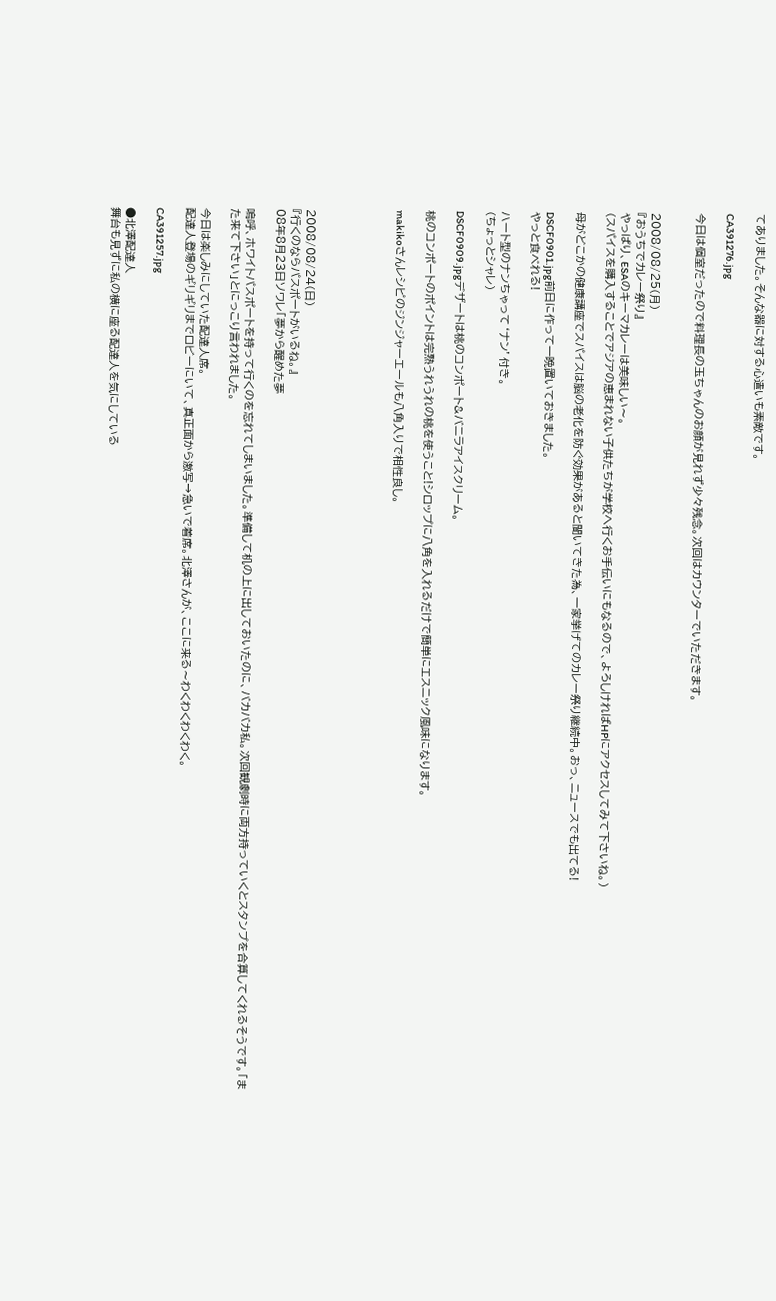てありました。そんな器に対する心遣いも素敵です。

CA391276.jpg

今日は個室だったので料理長の玉ちゃんのお顔が見れず少々残念。次回はカウンターでいただきます。


2008/08/25(月)
『おうちでカレー祭り』
やっぱり、ESAのキーマカレーは美味しい〜。
(スパイスを購入することでアジアの恵まれない子供たちが学校へ行くお手伝いにもなるので、よろしければHPにアクセスしてみて下さいね。)

母がどこかの健康講座でスパイスは脳の老化を防ぐ効果があると聞いてきた為、一家挙げてのカレー祭り継続中。おっ、ニュースでも出てる!

DSCF0901.jpg前日に作って一晩置いておきました。
やっと食べれる!

ハート型のナンちゃって‘ナン’付き。
(ちょっとシャレ)

DSCF0909.jpgデザートは桃のコンポート&バニラアイスクリーム。

桃のコンポートのポイントは完熟うれうれの桃を使うこと!シロップに八角を入れるだけで簡単にエスニック風味になります。

makikoさんレシピのジンジャーエールも八角入りで相性良し。





2008/08/24(日)
『行くのならパスポートがいるね。』
08年8月23日ソワレ「夢から醒めた夢

嗚呼、ホワイトパスポートを持って行くのを忘れてしまいました。準備して机の上に出しておいたのに、バカバカ私。次回観劇時に両方持っていくとスタンプを合算してくれるそうです。「また来て下さい」とにっこり言われました。

今日は楽しみにしていた配達人席。
配達人登場のギリギリまでロビーにいて、真正面から激写→急いで着席。北澤さんが、ここに来る〜わくわくわくわく。

CA391257.jpg

●北澤配達人
舞台も見ずに私の横に座る配達人を気にしている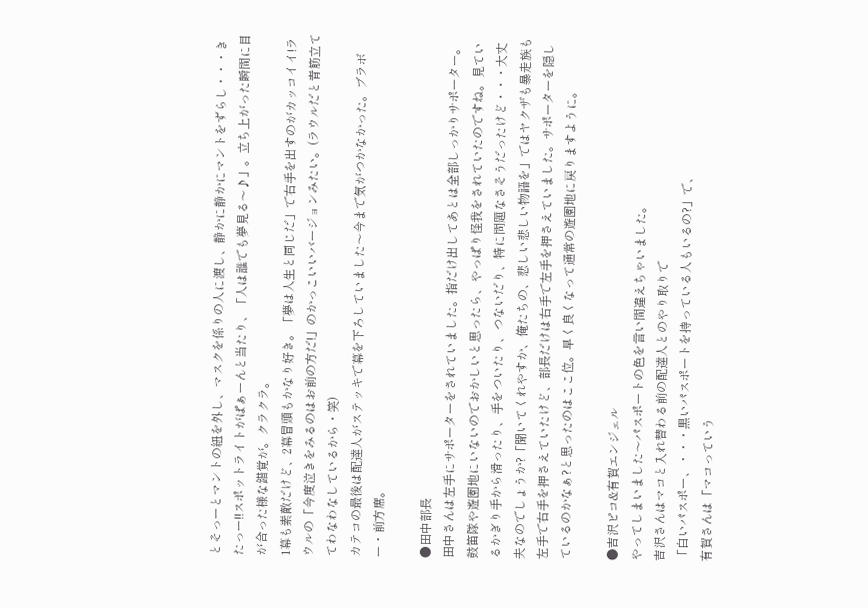とそっーとマントの紐を外し、マスクを係りの人に渡し、静かに静かにマントをずらし・・・きたっー!!スポットライトがぱぁーんと当たり、「人は誰でも夢見る〜♪」。立ち上がった瞬間に目が合った様な錯覚が。クラクラ。
1幕も素敵だけど、2幕冒頭もかなり好き。「夢は人生と同じだ」で右手を出すのがカッコイイ!ラウルの「今度泣きをみるのはお前の方だ!」のかっこいいバージョンみたい。(ラウルだと青筋立ててわなわなしているから・笑)
カテコの最後は配達人がステッキで幕を下ろしていました〜今まで気がつかなかった。ブラボー・前方席。

●田中部長
田中さんは左手にサポーターをされていました。指だけ出してあとは全部しっかりサポーター。鼓笛隊や遊園地にいないのでおかしいと思ったら、やっぱり怪我をされていたのですね。見ているかぎり手から滑ったり、手をついたり、つないだり、特に問題なさそうだったけど・・・大丈夫なのでしょうか?「聞いてくれやすか、俺たちの、悲しい悲しい物語を」ではヤクザも暴走族も左手で右手を押さえていたけど、部長だけは右手で左手を押さえていました。サポーターを隠しているのかなぁ?と思ったのはここ位。早く良くなって通常の遊園地に戻りますように。

●吉沢ピコ&有賀エンジェル
やってしまいました〜パスポートの色を言い間違えちゃいました。
吉沢さんはマコと入れ替わる前の配達人とのやり取りで
「白いパスポー、・・・黒いパスポートを持っている人もいるの?」で、
有賀さんは「マコっていう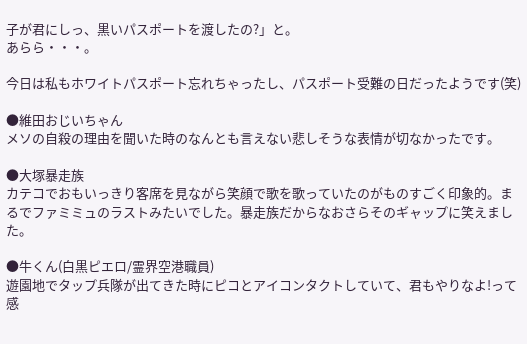子が君にしっ、黒いパスポートを渡したの?」と。
あらら・・・。

今日は私もホワイトパスポート忘れちゃったし、パスポート受難の日だったようです(笑)

●維田おじいちゃん
メソの自殺の理由を聞いた時のなんとも言えない悲しそうな表情が切なかったです。

●大塚暴走族
カテコでおもいっきり客席を見ながら笑顔で歌を歌っていたのがものすごく印象的。まるでファミミュのラストみたいでした。暴走族だからなおさらそのギャップに笑えました。

●牛くん(白黒ピエロ/霊界空港職員)
遊園地でタップ兵隊が出てきた時にピコとアイコンタクトしていて、君もやりなよ!って感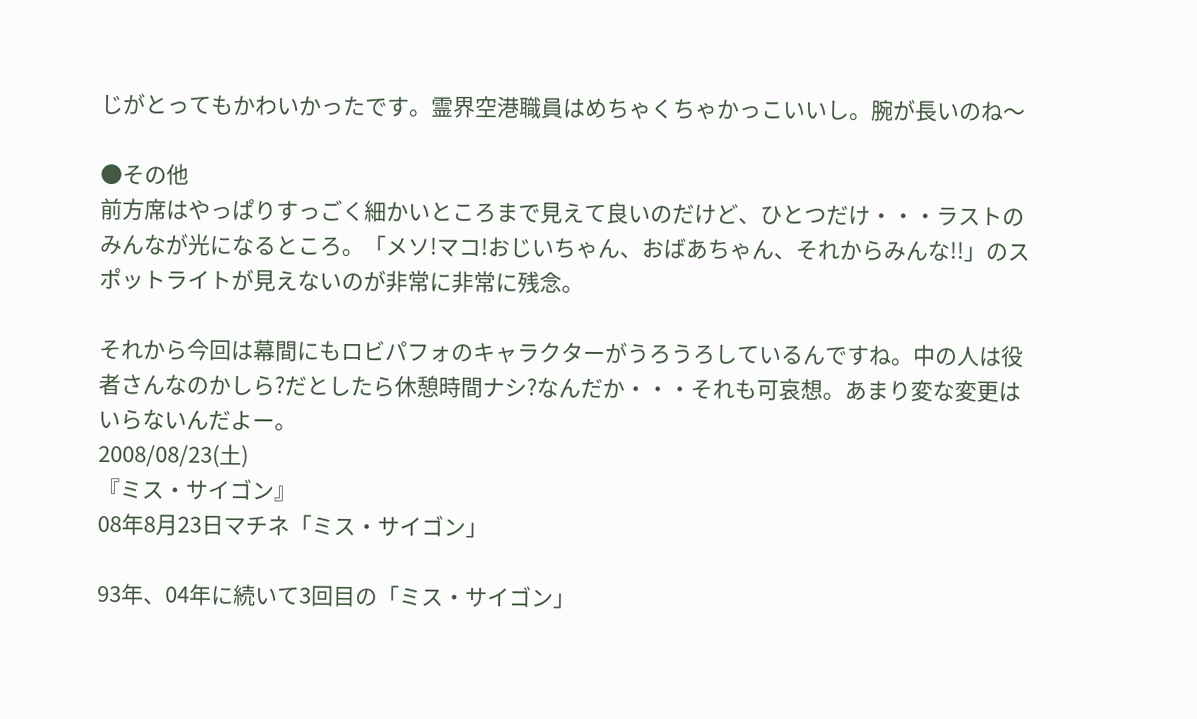じがとってもかわいかったです。霊界空港職員はめちゃくちゃかっこいいし。腕が長いのね〜

●その他
前方席はやっぱりすっごく細かいところまで見えて良いのだけど、ひとつだけ・・・ラストのみんなが光になるところ。「メソ!マコ!おじいちゃん、おばあちゃん、それからみんな!!」のスポットライトが見えないのが非常に非常に残念。

それから今回は幕間にもロビパフォのキャラクターがうろうろしているんですね。中の人は役者さんなのかしら?だとしたら休憩時間ナシ?なんだか・・・それも可哀想。あまり変な変更はいらないんだよー。
2008/08/23(土)
『ミス・サイゴン』
08年8月23日マチネ「ミス・サイゴン」

93年、04年に続いて3回目の「ミス・サイゴン」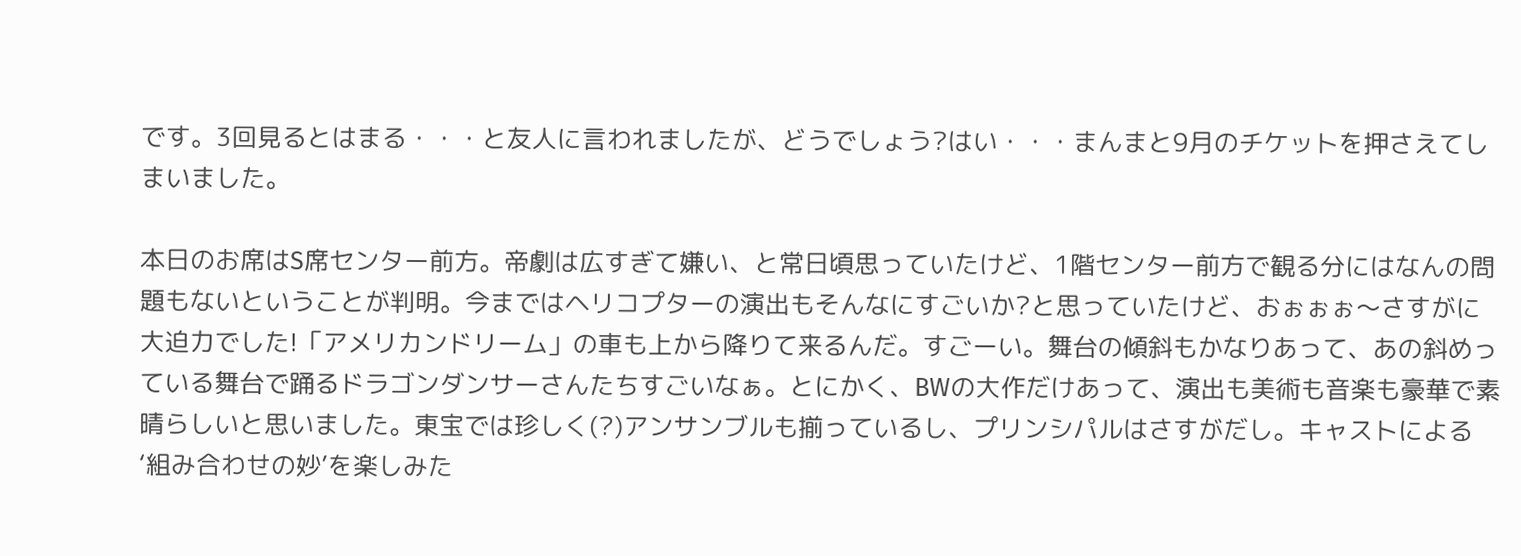です。3回見るとはまる・・・と友人に言われましたが、どうでしょう?はい・・・まんまと9月のチケットを押さえてしまいました。

本日のお席はS席センター前方。帝劇は広すぎて嫌い、と常日頃思っていたけど、1階センター前方で観る分にはなんの問題もないということが判明。今まではヘリコプターの演出もそんなにすごいか?と思っていたけど、おぉぉぉ〜さすがに大迫力でした!「アメリカンドリーム」の車も上から降りて来るんだ。すごーい。舞台の傾斜もかなりあって、あの斜めっている舞台で踊るドラゴンダンサーさんたちすごいなぁ。とにかく、BWの大作だけあって、演出も美術も音楽も豪華で素晴らしいと思いました。東宝では珍しく(?)アンサンブルも揃っているし、プリンシパルはさすがだし。キャストによる‘組み合わせの妙’を楽しみた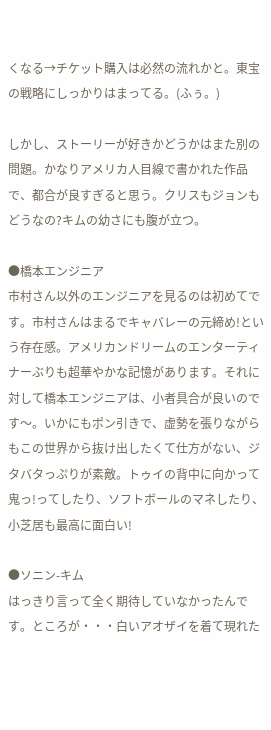くなる→チケット購入は必然の流れかと。東宝の戦略にしっかりはまってる。(ふぅ。)

しかし、ストーリーが好きかどうかはまた別の問題。かなりアメリカ人目線で書かれた作品で、都合が良すぎると思う。クリスもジョンもどうなの?キムの幼さにも腹が立つ。

●橋本エンジニア
市村さん以外のエンジニアを見るのは初めてです。市村さんはまるでキャバレーの元締め!という存在感。アメリカンドリームのエンターティナーぶりも超華やかな記憶があります。それに対して橋本エンジニアは、小者具合が良いのです〜。いかにもポン引きで、虚勢を張りながらもこの世界から抜け出したくて仕方がない、ジタバタっぷりが素敵。トゥイの背中に向かって鬼っ!ってしたり、ソフトボールのマネしたり、小芝居も最高に面白い!

●ソニン-キム
はっきり言って全く期待していなかったんです。ところが・・・白いアオザイを着て現れた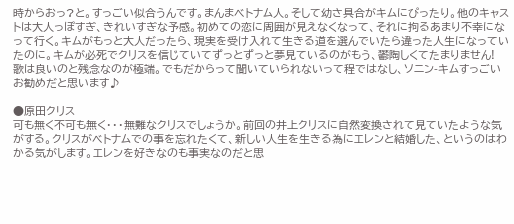時からおっ?と。すっごい似合うんです。まんまベトナム人。そして幼さ具合がキムにぴったり。他のキャストは大人っぽすぎ、きれいすぎな予感。初めての恋に周囲が見えなくなって、それに拘るあまり不幸になって行く。キムがもっと大人だったら、現実を受け入れて生きる道を選んでいたら違った人生になっていたのに。キムが必死でクリスを信じていてずっとずっと夢見ているのがもう、鬱陶しくてたまりません!
歌は良いのと残念なのが極端。でもだからって聞いていられないって程ではなし、ソニン-キムすっごいお勧めだと思います♪

●原田クリス
可も無く不可も無く・・・無難なクリスでしょうか。前回の井上クリスに自然変換されて見ていたような気がする。クリスがベトナムでの事を忘れたくて、新しい人生を生きる為にエレンと結婚した、というのはわかる気がします。エレンを好きなのも事実なのだと思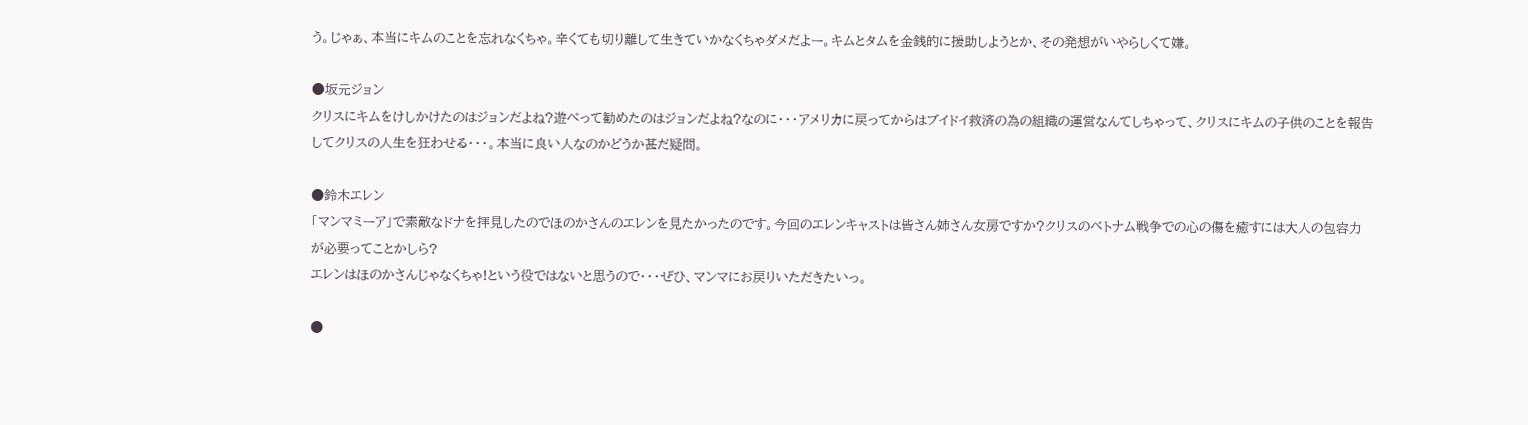う。じゃぁ、本当にキムのことを忘れなくちゃ。辛くても切り離して生きていかなくちゃダメだよー。キムとタムを金銭的に援助しようとか、その発想がいやらしくて嫌。

●坂元ジョン
クリスにキムをけしかけたのはジョンだよね?遊べって勧めたのはジョンだよね?なのに・・・アメリカに戻ってからはブイドイ救済の為の組織の運営なんてしちゃって、クリスにキムの子供のことを報告してクリスの人生を狂わせる・・・。本当に良い人なのかどうか甚だ疑問。

●鈴木エレン
「マンマミーア」で素敵なドナを拝見したのでほのかさんのエレンを見たかったのです。今回のエレンキャストは皆さん姉さん女房ですか?クリスのベトナム戦争での心の傷を癒すには大人の包容力が必要ってことかしら?
エレンはほのかさんじゃなくちゃ!という役ではないと思うので・・・ぜひ、マンマにお戻りいただきたいっ。

●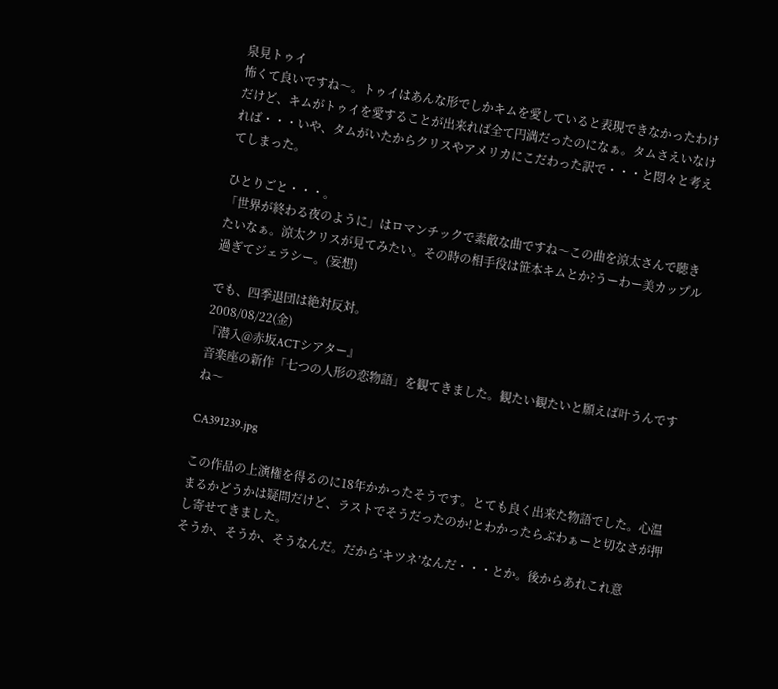泉見トゥイ
怖くて良いですね〜。トゥイはあんな形でしかキムを愛していると表現できなかったわけだけど、キムがトゥイを愛することが出来れば全て円満だったのになぁ。タムさえいなければ・・・いや、タムがいたからクリスやアメリカにこだわった訳で・・・と悶々と考えてしまった。

ひとりごと・・・。
「世界が終わる夜のように」はロマンチックで素敵な曲ですね〜この曲を涼太さんで聴きたいなぁ。涼太クリスが見てみたい。その時の相手役は笹本キムとか?うーわー美カップル過ぎてジェラシー。(妄想)

でも、四季退団は絶対反対。
2008/08/22(金)
『潜入@赤坂ACTシアター』
音楽座の新作「七つの人形の恋物語」を観てきました。観たい観たいと願えば叶うんですね〜

CA391239.jpg

この作品の上演権を得るのに18年かかったそうです。とても良く出来た物語でした。心温まるかどうかは疑問だけど、ラストでそうだったのか!とわかったらぶわぁーと切なさが押し寄せてきました。
そうか、そうか、そうなんだ。だから‘キツネ’なんだ・・・とか。後からあれこれ意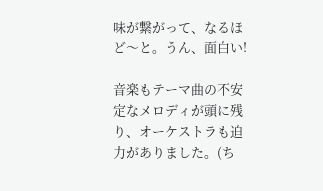味が繋がって、なるほど〜と。うん、面白い!

音楽もテーマ曲の不安定なメロディが頭に残り、オーケストラも迫力がありました。(ち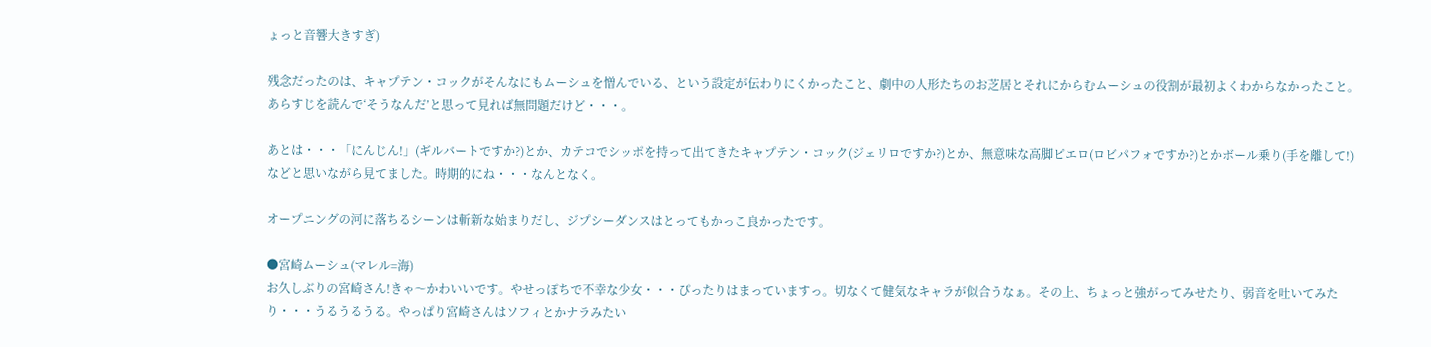ょっと音響大きすぎ)

残念だったのは、キャプテン・コックがそんなにもムーシュを憎んでいる、という設定が伝わりにくかったこと、劇中の人形たちのお芝居とそれにからむムーシュの役割が最初よくわからなかったこと。あらすじを読んで‘そうなんだ’と思って見れば無問題だけど・・・。

あとは・・・「にんじん!」(ギルバートですか?)とか、カテコでシッポを持って出てきたキャプテン・コック(ジェリロですか?)とか、無意味な高脚ピエロ(ロビパフォですか?)とかボール乗り(手を離して!)などと思いながら見てました。時期的にね・・・なんとなく。

オープニングの河に落ちるシーンは斬新な始まりだし、ジプシーダンスはとってもかっこ良かったです。

●宮崎ムーシュ(マレル=海)
お久しぶりの宮崎さん!きゃ〜かわいいです。やせっぽちで不幸な少女・・・ぴったりはまっていますっ。切なくて健気なキャラが似合うなぁ。その上、ちょっと強がってみせたり、弱音を吐いてみたり・・・うるうるうる。やっぱり宮崎さんはソフィとかナラみたい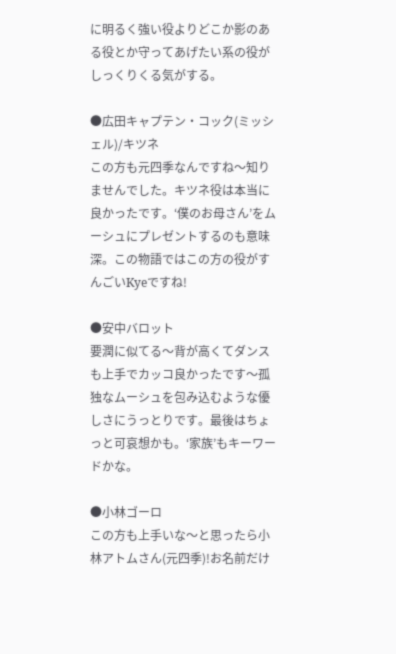に明るく強い役よりどこか影のある役とか守ってあげたい系の役がしっくりくる気がする。

●広田キャプテン・コック(ミッシェル)/キツネ
この方も元四季なんですね〜知りませんでした。キツネ役は本当に良かったです。‘僕のお母さん’をムーシュにプレゼントするのも意味深。この物語ではこの方の役がすんごいKyeですね!

●安中バロット
要潤に似てる〜背が高くてダンスも上手でカッコ良かったです〜孤独なムーシュを包み込むような優しさにうっとりです。最後はちょっと可哀想かも。‘家族’もキーワードかな。

●小林ゴーロ
この方も上手いな〜と思ったら小林アトムさん(元四季)!お名前だけ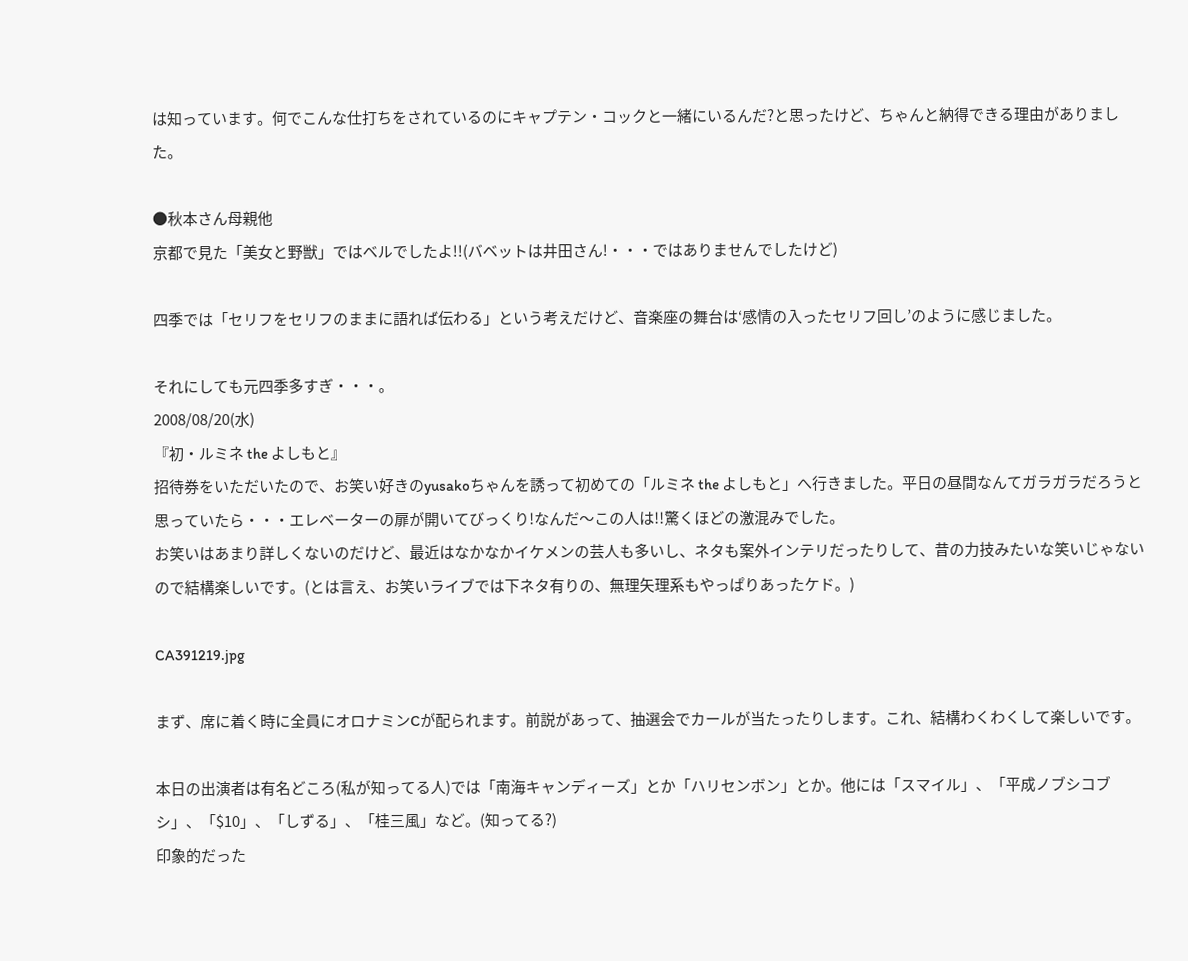は知っています。何でこんな仕打ちをされているのにキャプテン・コックと一緒にいるんだ?と思ったけど、ちゃんと納得できる理由がありました。

●秋本さん母親他
京都で見た「美女と野獣」ではベルでしたよ!!(バベットは井田さん!・・・ではありませんでしたけど)

四季では「セリフをセリフのままに語れば伝わる」という考えだけど、音楽座の舞台は‘感情の入ったセリフ回し’のように感じました。

それにしても元四季多すぎ・・・。
2008/08/20(水)
『初・ルミネ the よしもと』
招待券をいただいたので、お笑い好きのyusakoちゃんを誘って初めての「ルミネ the よしもと」へ行きました。平日の昼間なんてガラガラだろうと思っていたら・・・エレベーターの扉が開いてびっくり!なんだ〜この人は!!驚くほどの激混みでした。
お笑いはあまり詳しくないのだけど、最近はなかなかイケメンの芸人も多いし、ネタも案外インテリだったりして、昔の力技みたいな笑いじゃないので結構楽しいです。(とは言え、お笑いライブでは下ネタ有りの、無理矢理系もやっぱりあったケド。)

CA391219.jpg

まず、席に着く時に全員にオロナミンCが配られます。前説があって、抽選会でカールが当たったりします。これ、結構わくわくして楽しいです。

本日の出演者は有名どころ(私が知ってる人)では「南海キャンディーズ」とか「ハリセンボン」とか。他には「スマイル」、「平成ノブシコブシ」、「$10」、「しずる」、「桂三風」など。(知ってる?)
印象的だった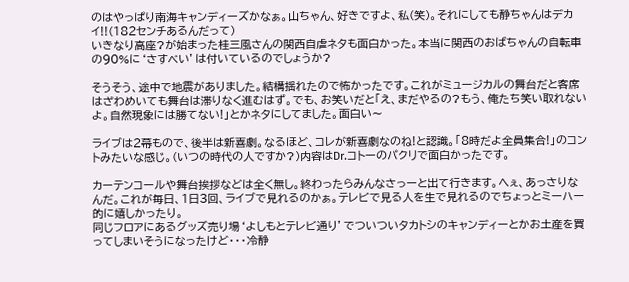のはやっぱり南海キャンディーズかなぁ。山ちゃん、好きですよ、私(笑)。それにしても静ちゃんはデカイ!!(182センチあるんだって)
いきなり高座?が始まった桂三風さんの関西自虐ネタも面白かった。本当に関西のおばちゃんの自転車の90%に‘さすべい’は付いているのでしょうか?

そうそう、途中で地震がありました。結構揺れたので怖かったです。これがミュージカルの舞台だと客席はざわめいても舞台は滞りなく進むはず。でも、お笑いだと「え、まだやるの?もう、俺たち笑い取れないよ。自然現象には勝てない!」とかネタにしてました。面白い〜

ライブは2幕もので、後半は新喜劇。なるほど、コレが新喜劇なのね!と認識。「8時だよ全員集合!」のコントみたいな感じ。(いつの時代の人ですか?)内容はDr.コトーのパクリで面白かったです。

カーテンコールや舞台挨拶などは全く無し。終わったらみんなさっーと出て行きます。へぇ、あっさりなんだ。これが毎日、1日3回、ライブで見れるのかぁ。テレビで見る人を生で見れるのでちょっとミーハー的に嬉しかったり。
同じフロアにあるグッズ売り場‘よしもとテレビ通り’でついついタカトシのキャンディーとかお土産を買ってしまいそうになったけど・・・冷静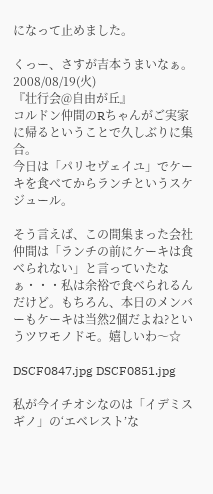になって止めました。

くっー、さすが吉本うまいなぁ。
2008/08/19(火)
『壮行会@自由が丘』
コルドン仲間のRちゃんがご実家に帰るということで久しぶりに集合。
今日は「パリセヴェイユ」でケーキを食べてからランチというスケジュール。

そう言えば、この間集まった会社仲間は「ランチの前にケーキは食べられない」と言っていたなぁ・・・私は余裕で食べられるんだけど。もちろん、本日のメンバーもケーキは当然2個だよね?というツワモノドモ。嬉しいわ〜☆

DSCF0847.jpg DSCF0851.jpg

私が今イチオシなのは「イデミスギノ」の‘エベレスト’な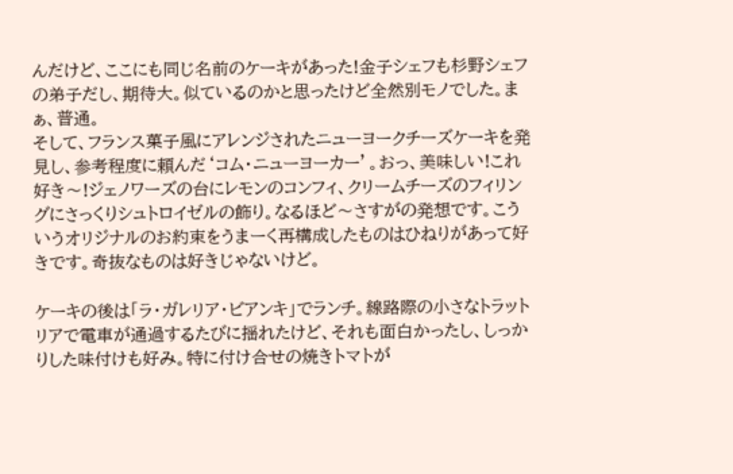んだけど、ここにも同じ名前のケーキがあった!金子シェフも杉野シェフの弟子だし、期待大。似ているのかと思ったけど全然別モノでした。まぁ、普通。
そして、フランス菓子風にアレンジされたニューヨークチーズケーキを発見し、参考程度に頼んだ‘コム・ニューヨーカー’。おっ、美味しい!これ好き〜!ジェノワーズの台にレモンのコンフィ、クリームチーズのフィリングにさっくりシュトロイゼルの飾り。なるほど〜さすがの発想です。こういうオリジナルのお約束をうまーく再構成したものはひねりがあって好きです。奇抜なものは好きじゃないけど。

ケーキの後は「ラ・ガレリア・ビアンキ」でランチ。線路際の小さなトラットリアで電車が通過するたびに揺れたけど、それも面白かったし、しっかりした味付けも好み。特に付け合せの焼きトマトが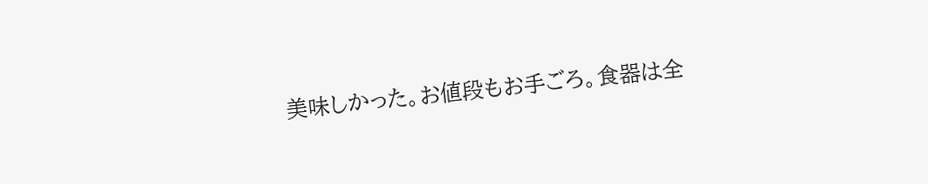美味しかった。お値段もお手ごろ。食器は全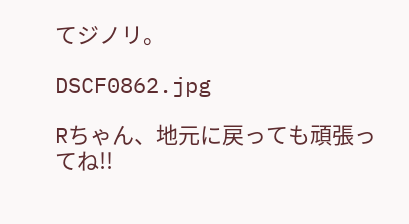てジノリ。

DSCF0862.jpg

Rちゃん、地元に戻っても頑張ってね!!